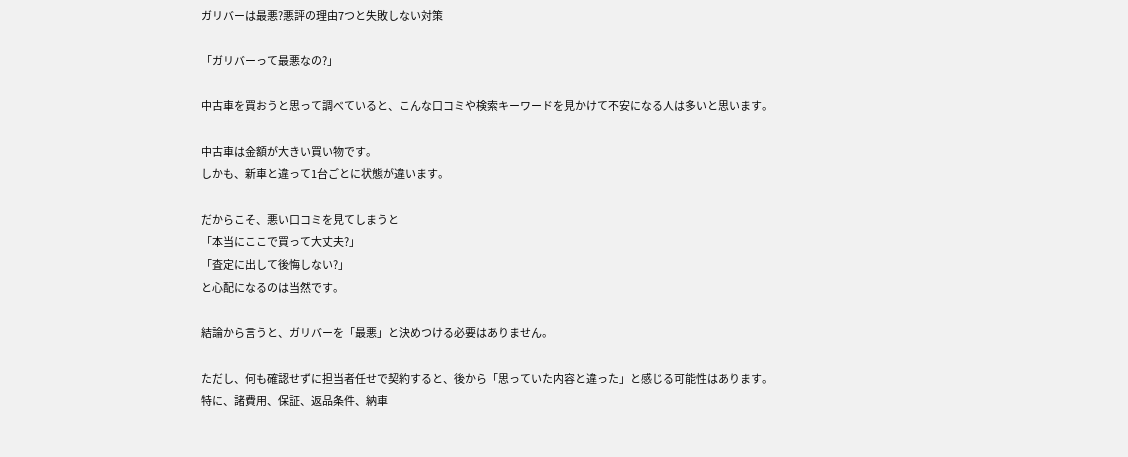ガリバーは最悪?悪評の理由7つと失敗しない対策

「ガリバーって最悪なの?」

中古車を買おうと思って調べていると、こんな口コミや検索キーワードを見かけて不安になる人は多いと思います。

中古車は金額が大きい買い物です。
しかも、新車と違って1台ごとに状態が違います。

だからこそ、悪い口コミを見てしまうと
「本当にここで買って大丈夫?」
「査定に出して後悔しない?」
と心配になるのは当然です。

結論から言うと、ガリバーを「最悪」と決めつける必要はありません。

ただし、何も確認せずに担当者任せで契約すると、後から「思っていた内容と違った」と感じる可能性はあります。
特に、諸費用、保証、返品条件、納車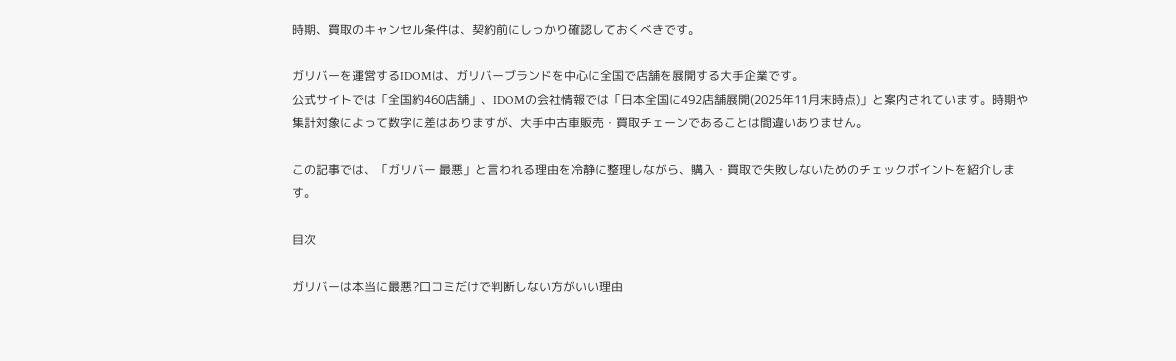時期、買取のキャンセル条件は、契約前にしっかり確認しておくべきです。

ガリバーを運営するIDOMは、ガリバーブランドを中心に全国で店舗を展開する大手企業です。
公式サイトでは「全国約460店舗」、IDOMの会社情報では「日本全国に492店舗展開(2025年11月末時点)」と案内されています。時期や集計対象によって数字に差はありますが、大手中古車販売・買取チェーンであることは間違いありません。

この記事では、「ガリバー 最悪」と言われる理由を冷静に整理しながら、購入・買取で失敗しないためのチェックポイントを紹介します。

目次

ガリバーは本当に最悪?口コミだけで判断しない方がいい理由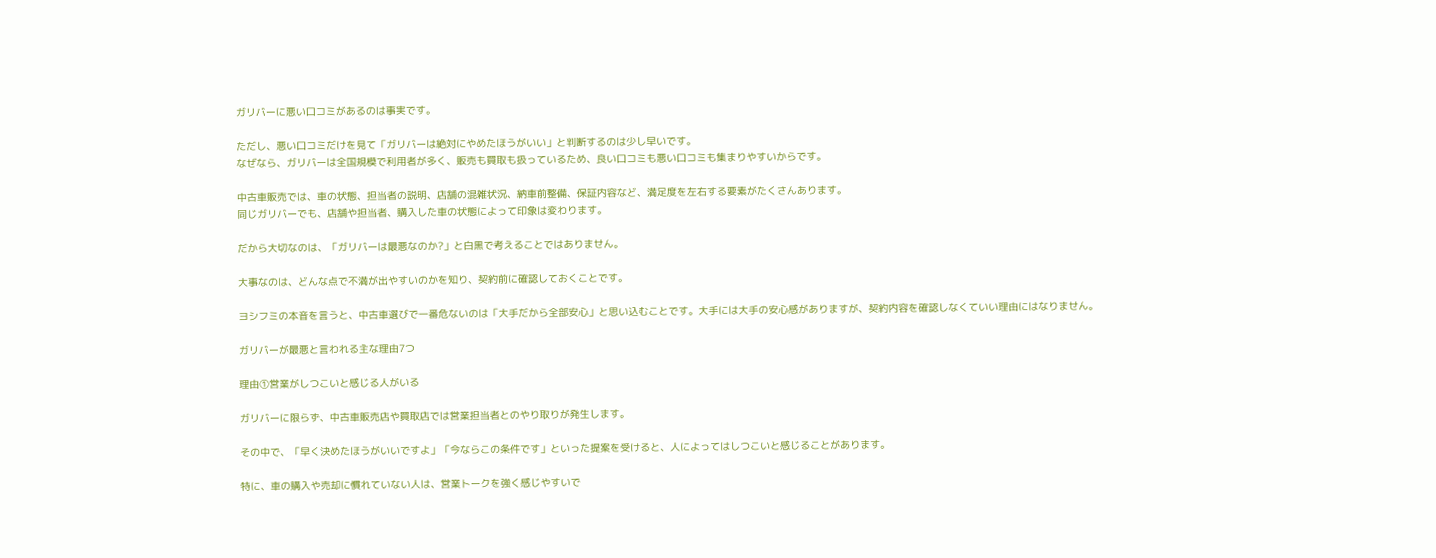ガリバーに悪い口コミがあるのは事実です。

ただし、悪い口コミだけを見て「ガリバーは絶対にやめたほうがいい」と判断するのは少し早いです。
なぜなら、ガリバーは全国規模で利用者が多く、販売も買取も扱っているため、良い口コミも悪い口コミも集まりやすいからです。

中古車販売では、車の状態、担当者の説明、店舗の混雑状況、納車前整備、保証内容など、満足度を左右する要素がたくさんあります。
同じガリバーでも、店舗や担当者、購入した車の状態によって印象は変わります。

だから大切なのは、「ガリバーは最悪なのか?」と白黒で考えることではありません。

大事なのは、どんな点で不満が出やすいのかを知り、契約前に確認しておくことです。

ヨシフミの本音を言うと、中古車選びで一番危ないのは「大手だから全部安心」と思い込むことです。大手には大手の安心感がありますが、契約内容を確認しなくていい理由にはなりません。

ガリバーが最悪と言われる主な理由7つ

理由①営業がしつこいと感じる人がいる

ガリバーに限らず、中古車販売店や買取店では営業担当者とのやり取りが発生します。

その中で、「早く決めたほうがいいですよ」「今ならこの条件です」といった提案を受けると、人によってはしつこいと感じることがあります。

特に、車の購入や売却に慣れていない人は、営業トークを強く感じやすいで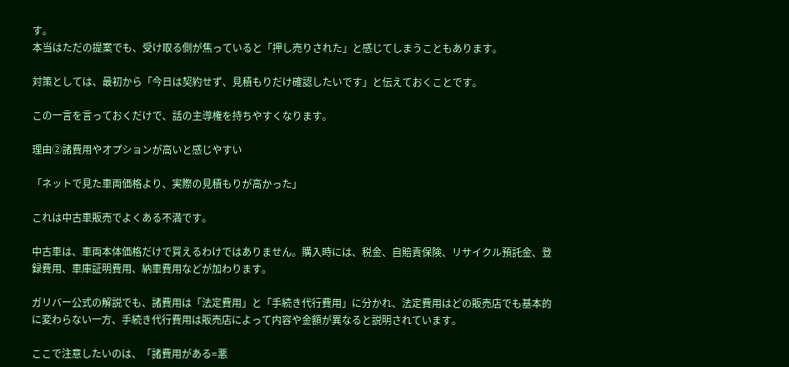す。
本当はただの提案でも、受け取る側が焦っていると「押し売りされた」と感じてしまうこともあります。

対策としては、最初から「今日は契約せず、見積もりだけ確認したいです」と伝えておくことです。

この一言を言っておくだけで、話の主導権を持ちやすくなります。

理由②諸費用やオプションが高いと感じやすい

「ネットで見た車両価格より、実際の見積もりが高かった」

これは中古車販売でよくある不満です。

中古車は、車両本体価格だけで買えるわけではありません。購入時には、税金、自賠責保険、リサイクル預託金、登録費用、車庫証明費用、納車費用などが加わります。

ガリバー公式の解説でも、諸費用は「法定費用」と「手続き代行費用」に分かれ、法定費用はどの販売店でも基本的に変わらない一方、手続き代行費用は販売店によって内容や金額が異なると説明されています。

ここで注意したいのは、「諸費用がある=悪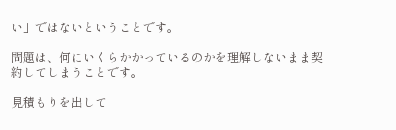い」ではないということです。

問題は、何にいくらかかっているのかを理解しないまま契約してしまうことです。

見積もりを出して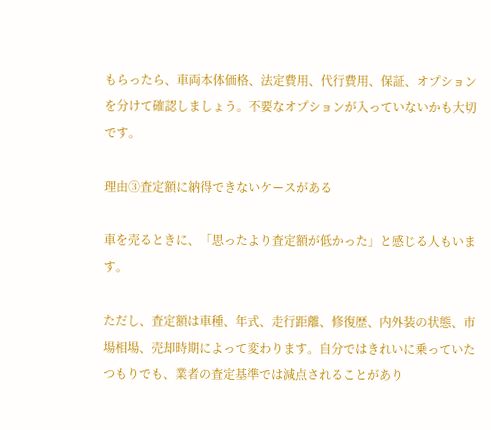もらったら、車両本体価格、法定費用、代行費用、保証、オプションを分けて確認しましょう。不要なオプションが入っていないかも大切です。

理由③査定額に納得できないケースがある

車を売るときに、「思ったより査定額が低かった」と感じる人もいます。

ただし、査定額は車種、年式、走行距離、修復歴、内外装の状態、市場相場、売却時期によって変わります。自分ではきれいに乗っていたつもりでも、業者の査定基準では減点されることがあり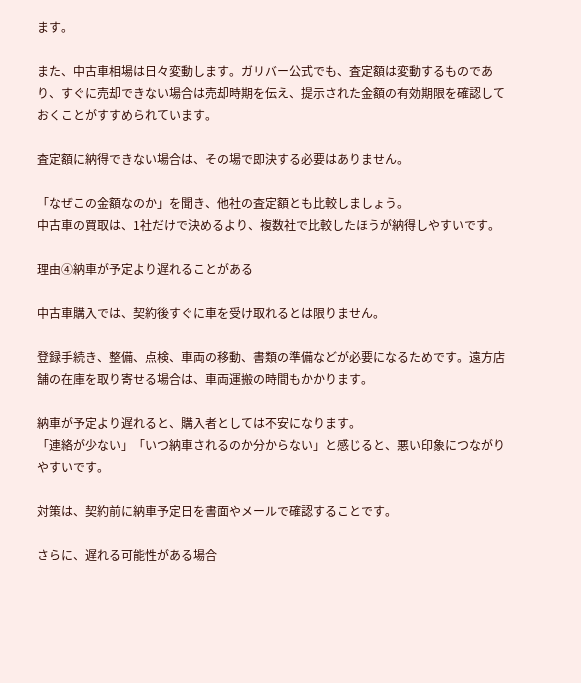ます。

また、中古車相場は日々変動します。ガリバー公式でも、査定額は変動するものであり、すぐに売却できない場合は売却時期を伝え、提示された金額の有効期限を確認しておくことがすすめられています。

査定額に納得できない場合は、その場で即決する必要はありません。

「なぜこの金額なのか」を聞き、他社の査定額とも比較しましょう。
中古車の買取は、1社だけで決めるより、複数社で比較したほうが納得しやすいです。

理由④納車が予定より遅れることがある

中古車購入では、契約後すぐに車を受け取れるとは限りません。

登録手続き、整備、点検、車両の移動、書類の準備などが必要になるためです。遠方店舗の在庫を取り寄せる場合は、車両運搬の時間もかかります。

納車が予定より遅れると、購入者としては不安になります。
「連絡が少ない」「いつ納車されるのか分からない」と感じると、悪い印象につながりやすいです。

対策は、契約前に納車予定日を書面やメールで確認することです。

さらに、遅れる可能性がある場合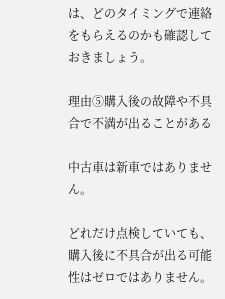は、どのタイミングで連絡をもらえるのかも確認しておきましょう。

理由⑤購入後の故障や不具合で不満が出ることがある

中古車は新車ではありません。

どれだけ点検していても、購入後に不具合が出る可能性はゼロではありません。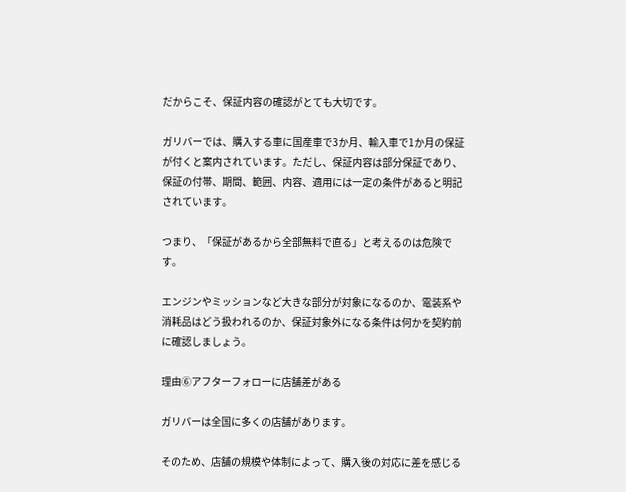だからこそ、保証内容の確認がとても大切です。

ガリバーでは、購入する車に国産車で3か月、輸入車で1か月の保証が付くと案内されています。ただし、保証内容は部分保証であり、保証の付帯、期間、範囲、内容、適用には一定の条件があると明記されています。

つまり、「保証があるから全部無料で直る」と考えるのは危険です。

エンジンやミッションなど大きな部分が対象になるのか、電装系や消耗品はどう扱われるのか、保証対象外になる条件は何かを契約前に確認しましょう。

理由⑥アフターフォローに店舗差がある

ガリバーは全国に多くの店舗があります。

そのため、店舗の規模や体制によって、購入後の対応に差を感じる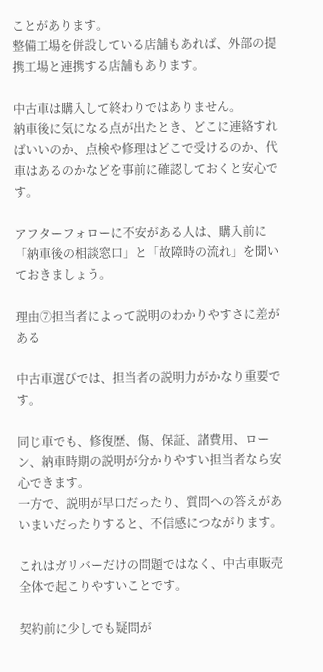ことがあります。
整備工場を併設している店舗もあれば、外部の提携工場と連携する店舗もあります。

中古車は購入して終わりではありません。
納車後に気になる点が出たとき、どこに連絡すればいいのか、点検や修理はどこで受けるのか、代車はあるのかなどを事前に確認しておくと安心です。

アフターフォローに不安がある人は、購入前に「納車後の相談窓口」と「故障時の流れ」を聞いておきましょう。

理由⑦担当者によって説明のわかりやすさに差がある

中古車選びでは、担当者の説明力がかなり重要です。

同じ車でも、修復歴、傷、保証、諸費用、ローン、納車時期の説明が分かりやすい担当者なら安心できます。
一方で、説明が早口だったり、質問への答えがあいまいだったりすると、不信感につながります。

これはガリバーだけの問題ではなく、中古車販売全体で起こりやすいことです。

契約前に少しでも疑問が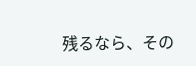残るなら、その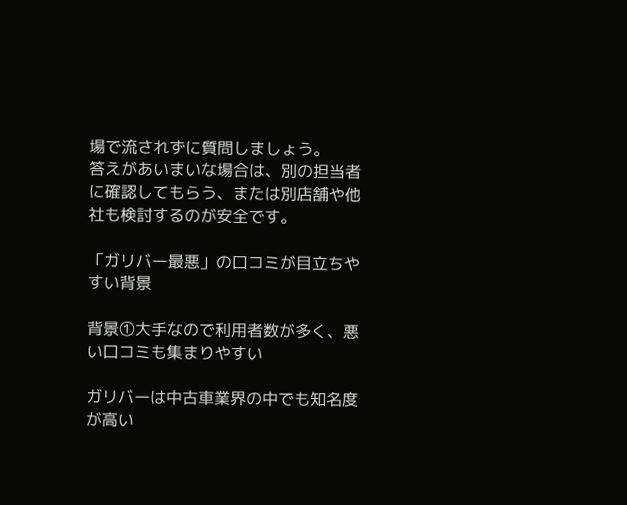場で流されずに質問しましょう。
答えがあいまいな場合は、別の担当者に確認してもらう、または別店舗や他社も検討するのが安全です。

「ガリバー最悪」の口コミが目立ちやすい背景

背景①大手なので利用者数が多く、悪い口コミも集まりやすい

ガリバーは中古車業界の中でも知名度が高い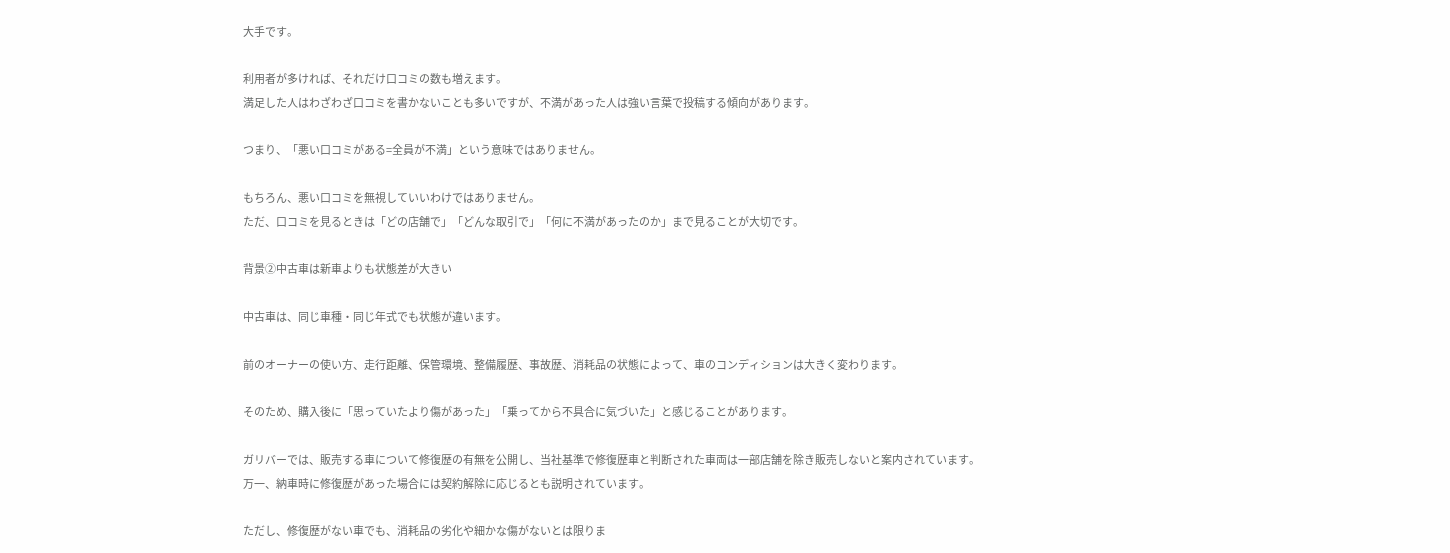大手です。

利用者が多ければ、それだけ口コミの数も増えます。
満足した人はわざわざ口コミを書かないことも多いですが、不満があった人は強い言葉で投稿する傾向があります。

つまり、「悪い口コミがある=全員が不満」という意味ではありません。

もちろん、悪い口コミを無視していいわけではありません。
ただ、口コミを見るときは「どの店舗で」「どんな取引で」「何に不満があったのか」まで見ることが大切です。

背景②中古車は新車よりも状態差が大きい

中古車は、同じ車種・同じ年式でも状態が違います。

前のオーナーの使い方、走行距離、保管環境、整備履歴、事故歴、消耗品の状態によって、車のコンディションは大きく変わります。

そのため、購入後に「思っていたより傷があった」「乗ってから不具合に気づいた」と感じることがあります。

ガリバーでは、販売する車について修復歴の有無を公開し、当社基準で修復歴車と判断された車両は一部店舗を除き販売しないと案内されています。
万一、納車時に修復歴があった場合には契約解除に応じるとも説明されています。

ただし、修復歴がない車でも、消耗品の劣化や細かな傷がないとは限りま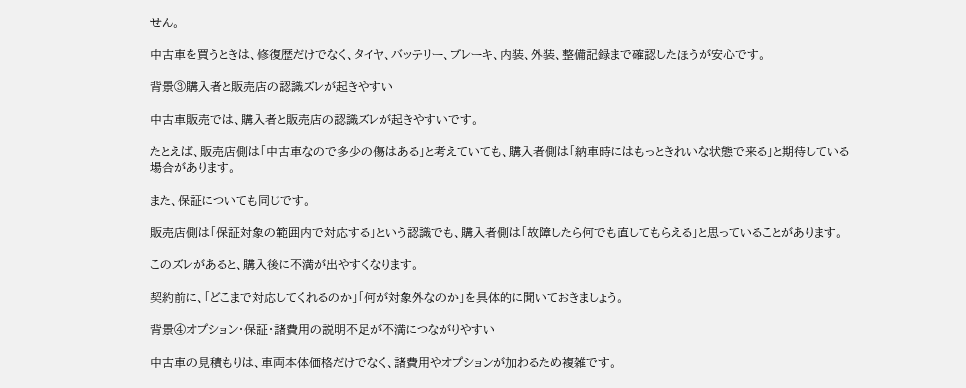せん。

中古車を買うときは、修復歴だけでなく、タイヤ、バッテリー、ブレーキ、内装、外装、整備記録まで確認したほうが安心です。

背景③購入者と販売店の認識ズレが起きやすい

中古車販売では、購入者と販売店の認識ズレが起きやすいです。

たとえば、販売店側は「中古車なので多少の傷はある」と考えていても、購入者側は「納車時にはもっときれいな状態で来る」と期待している場合があります。

また、保証についても同じです。

販売店側は「保証対象の範囲内で対応する」という認識でも、購入者側は「故障したら何でも直してもらえる」と思っていることがあります。

このズレがあると、購入後に不満が出やすくなります。

契約前に、「どこまで対応してくれるのか」「何が対象外なのか」を具体的に聞いておきましょう。

背景④オプション・保証・諸費用の説明不足が不満につながりやすい

中古車の見積もりは、車両本体価格だけでなく、諸費用やオプションが加わるため複雑です。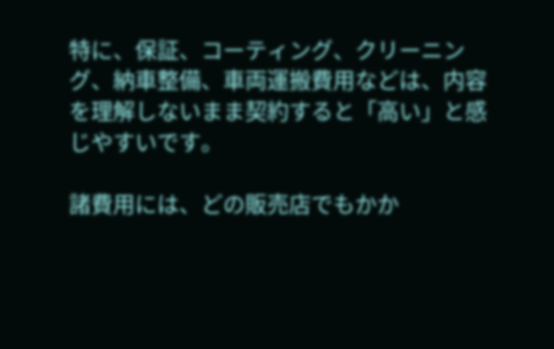特に、保証、コーティング、クリーニング、納車整備、車両運搬費用などは、内容を理解しないまま契約すると「高い」と感じやすいです。

諸費用には、どの販売店でもかか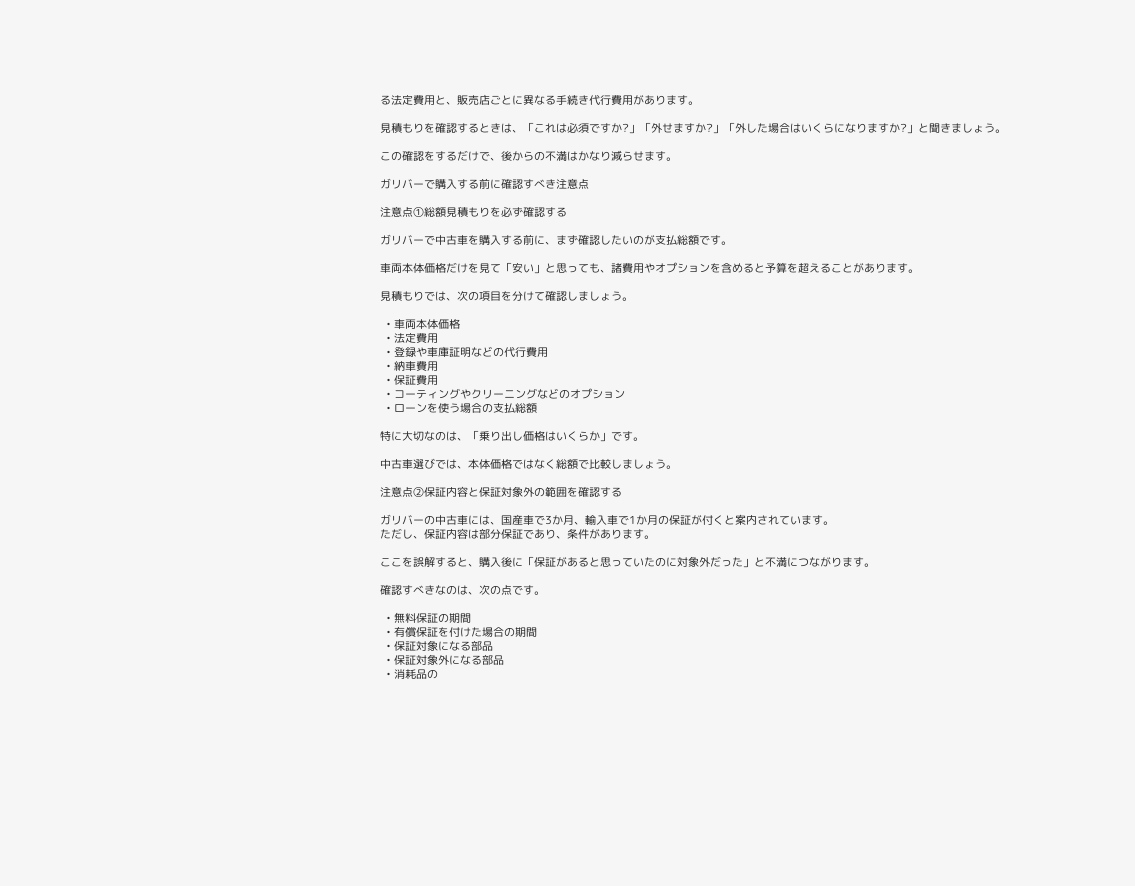る法定費用と、販売店ごとに異なる手続き代行費用があります。

見積もりを確認するときは、「これは必須ですか?」「外せますか?」「外した場合はいくらになりますか?」と聞きましょう。

この確認をするだけで、後からの不満はかなり減らせます。

ガリバーで購入する前に確認すべき注意点

注意点①総額見積もりを必ず確認する

ガリバーで中古車を購入する前に、まず確認したいのが支払総額です。

車両本体価格だけを見て「安い」と思っても、諸費用やオプションを含めると予算を超えることがあります。

見積もりでは、次の項目を分けて確認しましょう。

  • 車両本体価格
  • 法定費用
  • 登録や車庫証明などの代行費用
  • 納車費用
  • 保証費用
  • コーティングやクリーニングなどのオプション
  • ローンを使う場合の支払総額

特に大切なのは、「乗り出し価格はいくらか」です。

中古車選びでは、本体価格ではなく総額で比較しましょう。

注意点②保証内容と保証対象外の範囲を確認する

ガリバーの中古車には、国産車で3か月、輸入車で1か月の保証が付くと案内されています。
ただし、保証内容は部分保証であり、条件があります。

ここを誤解すると、購入後に「保証があると思っていたのに対象外だった」と不満につながります。

確認すべきなのは、次の点です。

  • 無料保証の期間
  • 有償保証を付けた場合の期間
  • 保証対象になる部品
  • 保証対象外になる部品
  • 消耗品の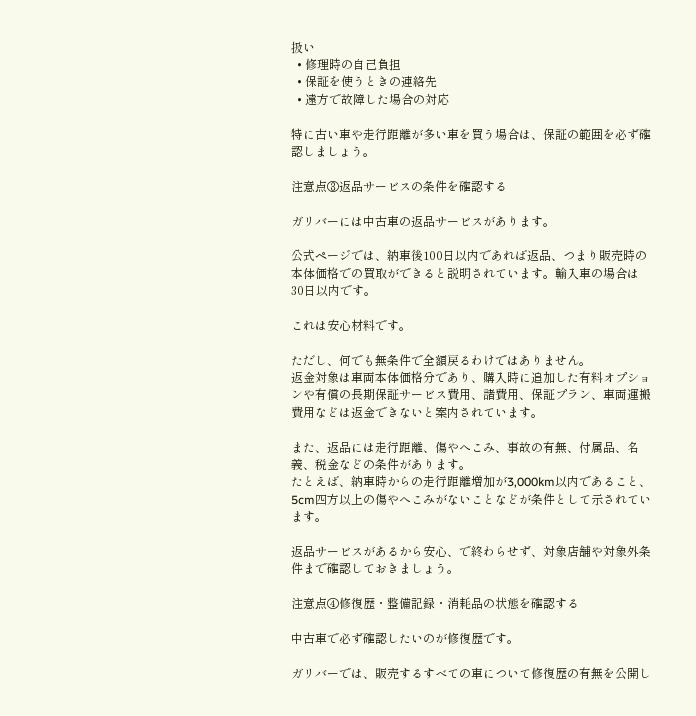扱い
  • 修理時の自己負担
  • 保証を使うときの連絡先
  • 遠方で故障した場合の対応

特に古い車や走行距離が多い車を買う場合は、保証の範囲を必ず確認しましょう。

注意点③返品サービスの条件を確認する

ガリバーには中古車の返品サービスがあります。

公式ページでは、納車後100日以内であれば返品、つまり販売時の本体価格での買取ができると説明されています。輸入車の場合は30日以内です。

これは安心材料です。

ただし、何でも無条件で全額戻るわけではありません。
返金対象は車両本体価格分であり、購入時に追加した有料オプションや有償の長期保証サービス費用、諸費用、保証プラン、車両運搬費用などは返金できないと案内されています。

また、返品には走行距離、傷やへこみ、事故の有無、付属品、名義、税金などの条件があります。
たとえば、納車時からの走行距離増加が3,000km以内であること、5cm四方以上の傷やへこみがないことなどが条件として示されています。

返品サービスがあるから安心、で終わらせず、対象店舗や対象外条件まで確認しておきましょう。

注意点④修復歴・整備記録・消耗品の状態を確認する

中古車で必ず確認したいのが修復歴です。

ガリバーでは、販売するすべての車について修復歴の有無を公開し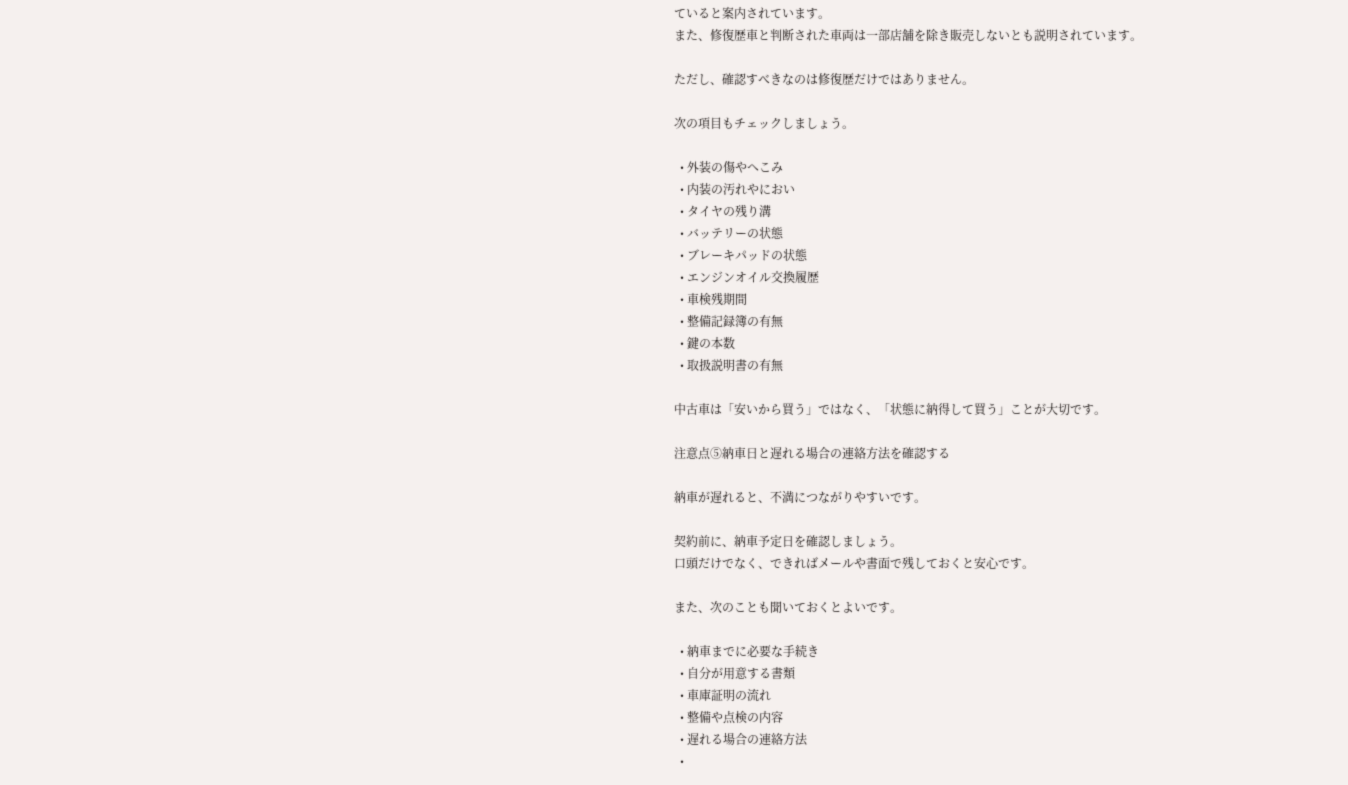ていると案内されています。
また、修復歴車と判断された車両は一部店舗を除き販売しないとも説明されています。

ただし、確認すべきなのは修復歴だけではありません。

次の項目もチェックしましょう。

  • 外装の傷やへこみ
  • 内装の汚れやにおい
  • タイヤの残り溝
  • バッテリーの状態
  • ブレーキパッドの状態
  • エンジンオイル交換履歴
  • 車検残期間
  • 整備記録簿の有無
  • 鍵の本数
  • 取扱説明書の有無

中古車は「安いから買う」ではなく、「状態に納得して買う」ことが大切です。

注意点⑤納車日と遅れる場合の連絡方法を確認する

納車が遅れると、不満につながりやすいです。

契約前に、納車予定日を確認しましょう。
口頭だけでなく、できればメールや書面で残しておくと安心です。

また、次のことも聞いておくとよいです。

  • 納車までに必要な手続き
  • 自分が用意する書類
  • 車庫証明の流れ
  • 整備や点検の内容
  • 遅れる場合の連絡方法
  •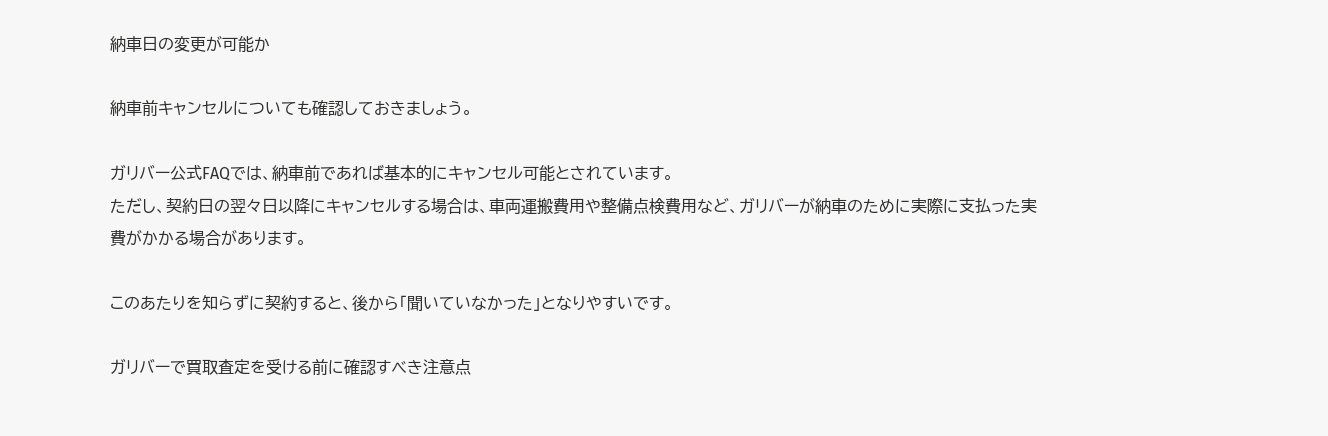納車日の変更が可能か

納車前キャンセルについても確認しておきましょう。

ガリバー公式FAQでは、納車前であれば基本的にキャンセル可能とされています。
ただし、契約日の翌々日以降にキャンセルする場合は、車両運搬費用や整備点検費用など、ガリバーが納車のために実際に支払った実費がかかる場合があります。

このあたりを知らずに契約すると、後から「聞いていなかった」となりやすいです。

ガリバーで買取査定を受ける前に確認すべき注意点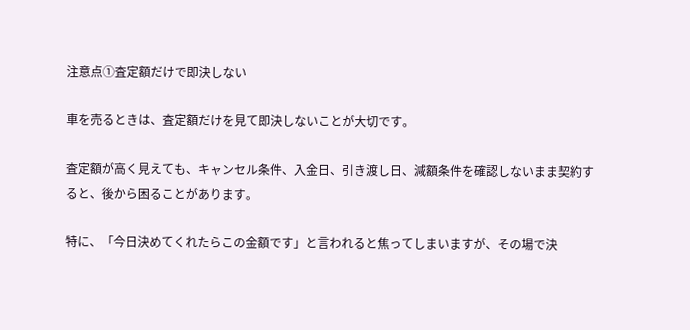注意点①査定額だけで即決しない

車を売るときは、査定額だけを見て即決しないことが大切です。

査定額が高く見えても、キャンセル条件、入金日、引き渡し日、減額条件を確認しないまま契約すると、後から困ることがあります。

特に、「今日決めてくれたらこの金額です」と言われると焦ってしまいますが、その場で決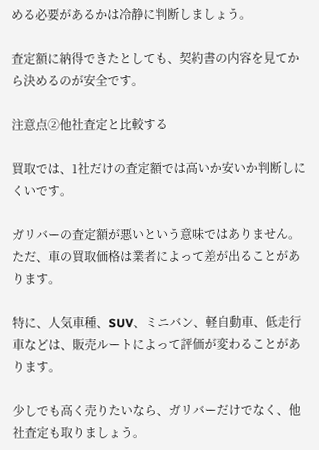める必要があるかは冷静に判断しましょう。

査定額に納得できたとしても、契約書の内容を見てから決めるのが安全です。

注意点②他社査定と比較する

買取では、1社だけの査定額では高いか安いか判断しにくいです。

ガリバーの査定額が悪いという意味ではありません。
ただ、車の買取価格は業者によって差が出ることがあります。

特に、人気車種、SUV、ミニバン、軽自動車、低走行車などは、販売ルートによって評価が変わることがあります。

少しでも高く売りたいなら、ガリバーだけでなく、他社査定も取りましょう。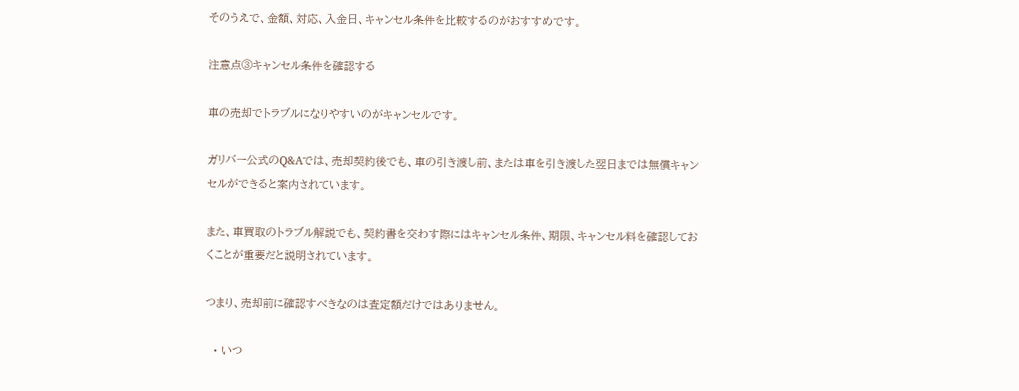そのうえで、金額、対応、入金日、キャンセル条件を比較するのがおすすめです。

注意点③キャンセル条件を確認する

車の売却でトラブルになりやすいのがキャンセルです。

ガリバー公式のQ&Aでは、売却契約後でも、車の引き渡し前、または車を引き渡した翌日までは無償キャンセルができると案内されています。

また、車買取のトラブル解説でも、契約書を交わす際にはキャンセル条件、期限、キャンセル料を確認しておくことが重要だと説明されています。

つまり、売却前に確認すべきなのは査定額だけではありません。

  • いつ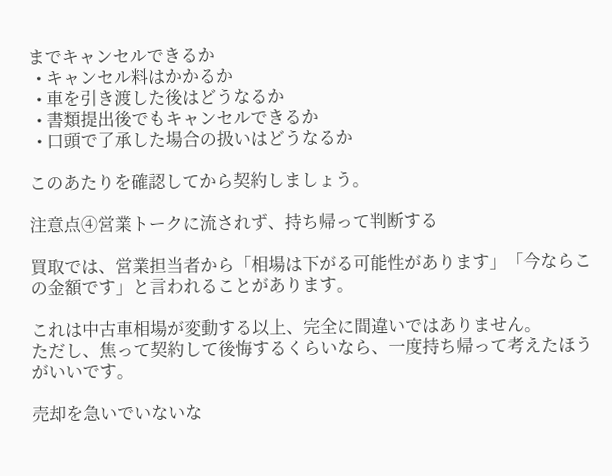までキャンセルできるか
  • キャンセル料はかかるか
  • 車を引き渡した後はどうなるか
  • 書類提出後でもキャンセルできるか
  • 口頭で了承した場合の扱いはどうなるか

このあたりを確認してから契約しましょう。

注意点④営業トークに流されず、持ち帰って判断する

買取では、営業担当者から「相場は下がる可能性があります」「今ならこの金額です」と言われることがあります。

これは中古車相場が変動する以上、完全に間違いではありません。
ただし、焦って契約して後悔するくらいなら、一度持ち帰って考えたほうがいいです。

売却を急いでいないな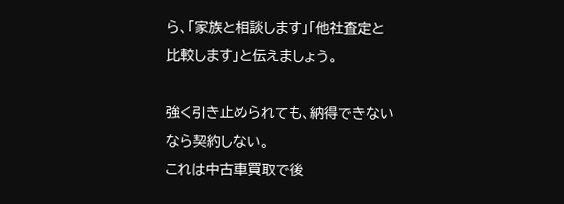ら、「家族と相談します」「他社査定と比較します」と伝えましょう。

強く引き止められても、納得できないなら契約しない。
これは中古車買取で後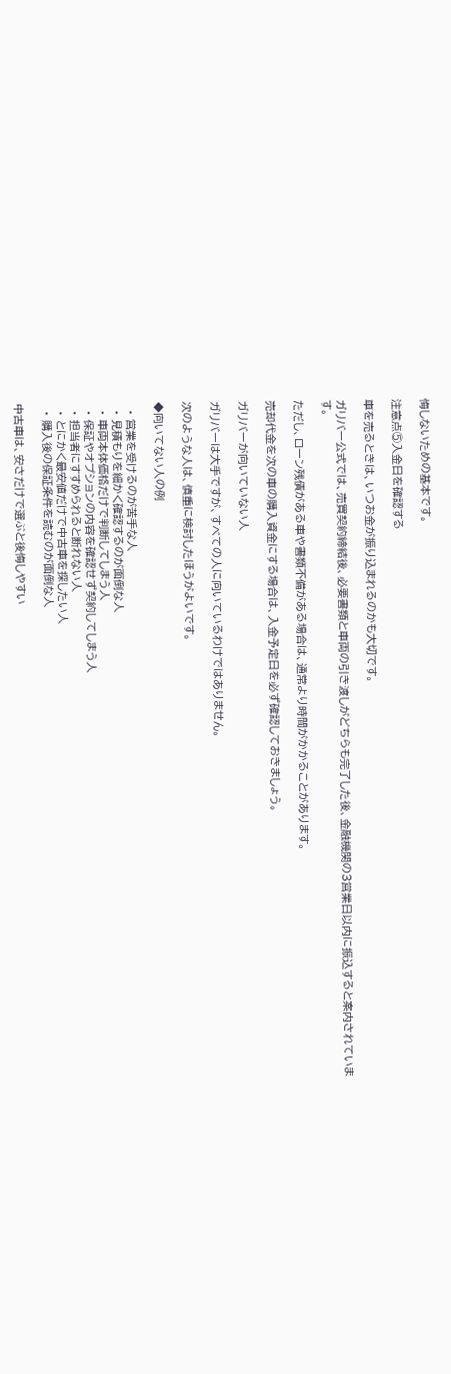悔しないための基本です。

注意点⑤入金日を確認する

車を売るときは、いつお金が振り込まれるのかも大切です。

ガリバー公式では、売買契約締結後、必要書類と車両の引き渡しがどちらも完了した後、金融機関の3営業日以内に振込すると案内されています。

ただし、ローン残債がある車や書類不備がある場合は、通常より時間がかかることがあります。

売却代金を次の車の購入資金にする場合は、入金予定日を必ず確認しておきましょう。

ガリバーが向いていない人

ガリバーは大手ですが、すべての人に向いているわけではありません。

次のような人は、慎重に検討したほうがよいです。

◆向いてない人の例

  • 営業を受けるのが苦手な人
  • 見積もりを細かく確認するのが面倒な人
  • 車両本体価格だけで判断してしまう人
  • 保証やオプションの内容を確認せず契約してしまう人
  • 担当者にすすめられると断れない人
  • とにかく最安値だけで中古車を探したい人
  • 購入後の保証条件を読むのが面倒な人

中古車は、安さだけで選ぶと後悔しやすい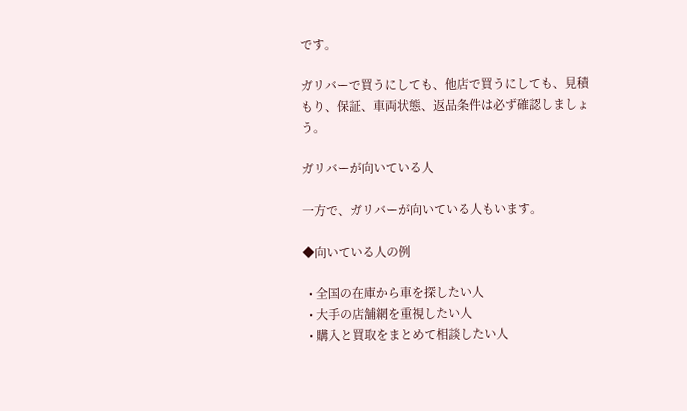です。

ガリバーで買うにしても、他店で買うにしても、見積もり、保証、車両状態、返品条件は必ず確認しましょう。

ガリバーが向いている人

一方で、ガリバーが向いている人もいます。

◆向いている人の例

  • 全国の在庫から車を探したい人
  • 大手の店舗網を重視したい人
  • 購入と買取をまとめて相談したい人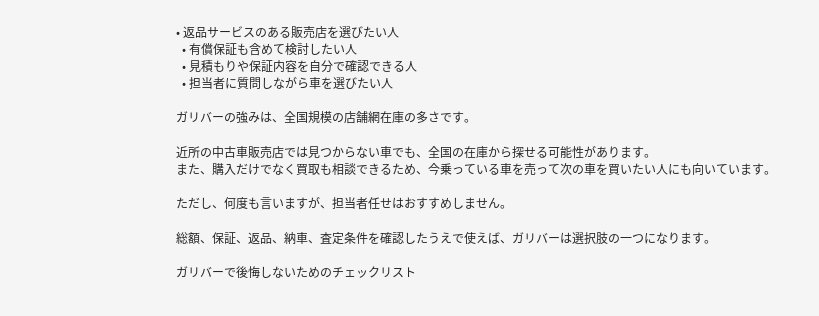• 返品サービスのある販売店を選びたい人
  • 有償保証も含めて検討したい人
  • 見積もりや保証内容を自分で確認できる人
  • 担当者に質問しながら車を選びたい人

ガリバーの強みは、全国規模の店舗網在庫の多さです。

近所の中古車販売店では見つからない車でも、全国の在庫から探せる可能性があります。
また、購入だけでなく買取も相談できるため、今乗っている車を売って次の車を買いたい人にも向いています。

ただし、何度も言いますが、担当者任せはおすすめしません。

総額、保証、返品、納車、査定条件を確認したうえで使えば、ガリバーは選択肢の一つになります。

ガリバーで後悔しないためのチェックリスト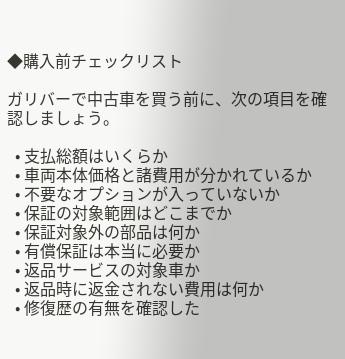◆購入前チェックリスト

ガリバーで中古車を買う前に、次の項目を確認しましょう。

  • 支払総額はいくらか
  • 車両本体価格と諸費用が分かれているか
  • 不要なオプションが入っていないか
  • 保証の対象範囲はどこまでか
  • 保証対象外の部品は何か
  • 有償保証は本当に必要か
  • 返品サービスの対象車か
  • 返品時に返金されない費用は何か
  • 修復歴の有無を確認した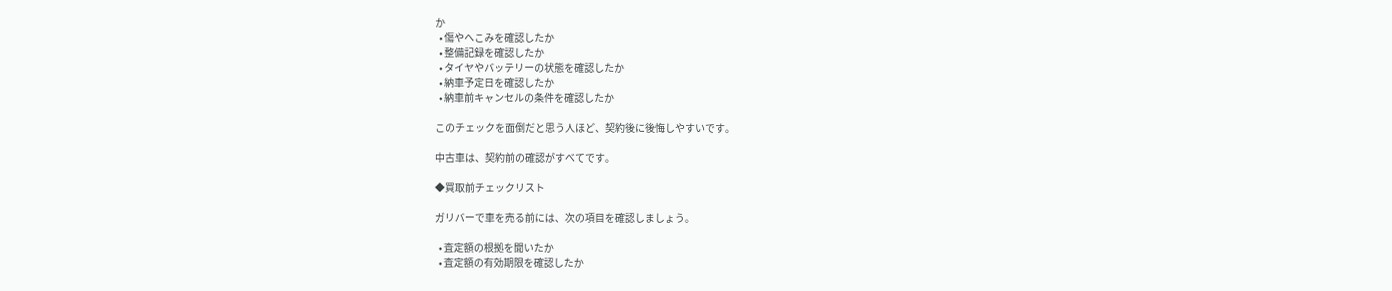か
  • 傷やへこみを確認したか
  • 整備記録を確認したか
  • タイヤやバッテリーの状態を確認したか
  • 納車予定日を確認したか
  • 納車前キャンセルの条件を確認したか

このチェックを面倒だと思う人ほど、契約後に後悔しやすいです。

中古車は、契約前の確認がすべてです。

◆買取前チェックリスト

ガリバーで車を売る前には、次の項目を確認しましょう。

  • 査定額の根拠を聞いたか
  • 査定額の有効期限を確認したか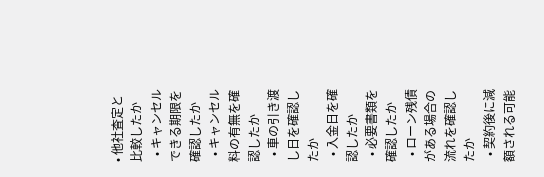• 他社査定と比較したか
  • キャンセルできる期限を確認したか
  • キャンセル料の有無を確認したか
  • 車の引き渡し日を確認したか
  • 入金日を確認したか
  • 必要書類を確認したか
  • ローン残債がある場合の流れを確認したか
  • 契約後に減額される可能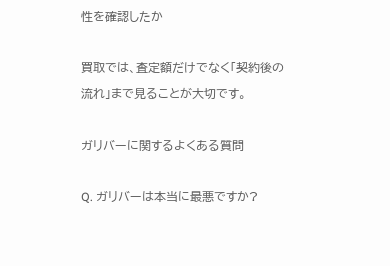性を確認したか

買取では、査定額だけでなく「契約後の流れ」まで見ることが大切です。

ガリバーに関するよくある質問

Q. ガリバーは本当に最悪ですか?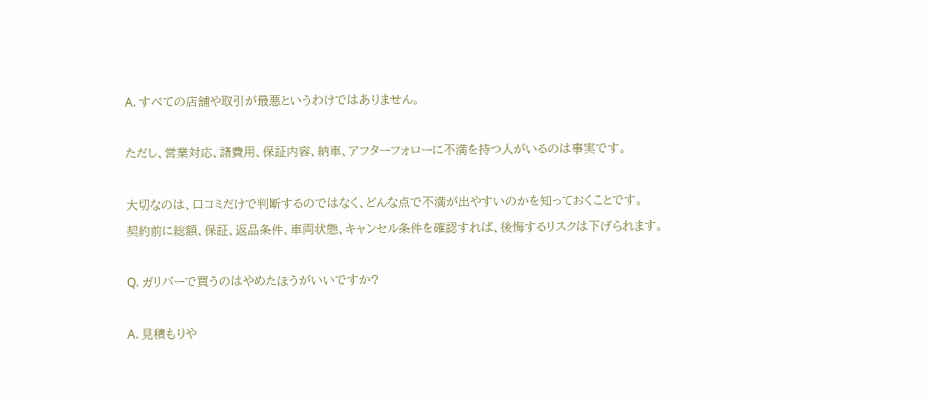A. すべての店舗や取引が最悪というわけではありません。

ただし、営業対応、諸費用、保証内容、納車、アフターフォローに不満を持つ人がいるのは事実です。

大切なのは、口コミだけで判断するのではなく、どんな点で不満が出やすいのかを知っておくことです。
契約前に総額、保証、返品条件、車両状態、キャンセル条件を確認すれば、後悔するリスクは下げられます。

Q. ガリバーで買うのはやめたほうがいいですか?

A. 見積もりや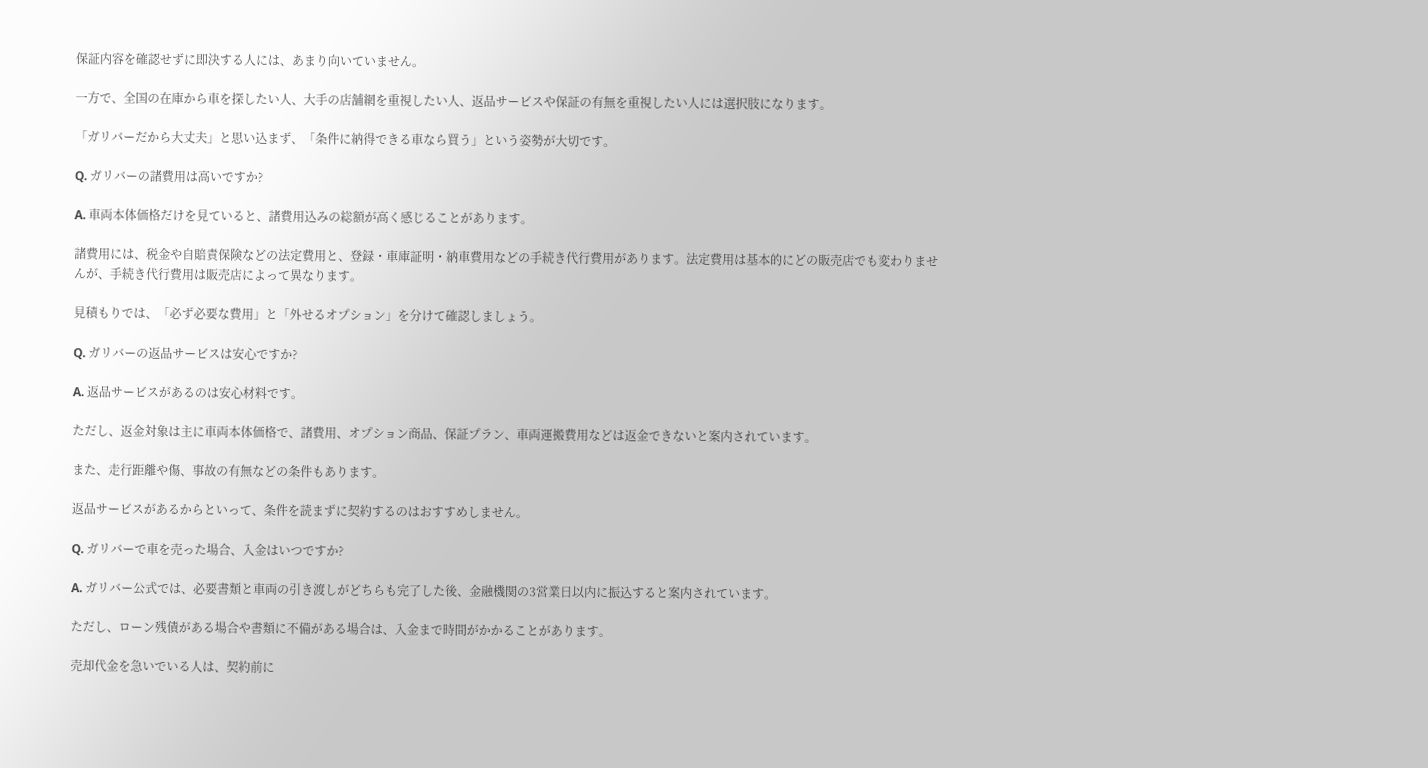保証内容を確認せずに即決する人には、あまり向いていません。

一方で、全国の在庫から車を探したい人、大手の店舗網を重視したい人、返品サービスや保証の有無を重視したい人には選択肢になります。

「ガリバーだから大丈夫」と思い込まず、「条件に納得できる車なら買う」という姿勢が大切です。

Q. ガリバーの諸費用は高いですか?

A. 車両本体価格だけを見ていると、諸費用込みの総額が高く感じることがあります。

諸費用には、税金や自賠責保険などの法定費用と、登録・車庫証明・納車費用などの手続き代行費用があります。法定費用は基本的にどの販売店でも変わりませんが、手続き代行費用は販売店によって異なります。

見積もりでは、「必ず必要な費用」と「外せるオプション」を分けて確認しましょう。

Q. ガリバーの返品サービスは安心ですか?

A. 返品サービスがあるのは安心材料です。

ただし、返金対象は主に車両本体価格で、諸費用、オプション商品、保証プラン、車両運搬費用などは返金できないと案内されています。

また、走行距離や傷、事故の有無などの条件もあります。

返品サービスがあるからといって、条件を読まずに契約するのはおすすめしません。

Q. ガリバーで車を売った場合、入金はいつですか?

A. ガリバー公式では、必要書類と車両の引き渡しがどちらも完了した後、金融機関の3営業日以内に振込すると案内されています。

ただし、ローン残債がある場合や書類に不備がある場合は、入金まで時間がかかることがあります。

売却代金を急いでいる人は、契約前に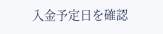入金予定日を確認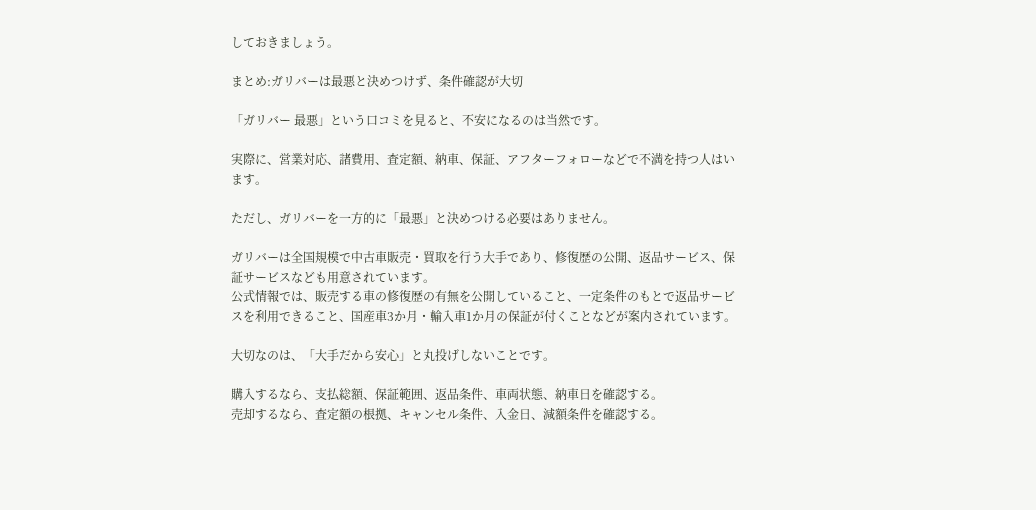しておきましょう。

まとめ:ガリバーは最悪と決めつけず、条件確認が大切

「ガリバー 最悪」という口コミを見ると、不安になるのは当然です。

実際に、営業対応、諸費用、査定額、納車、保証、アフターフォローなどで不満を持つ人はいます。

ただし、ガリバーを一方的に「最悪」と決めつける必要はありません。

ガリバーは全国規模で中古車販売・買取を行う大手であり、修復歴の公開、返品サービス、保証サービスなども用意されています。
公式情報では、販売する車の修復歴の有無を公開していること、一定条件のもとで返品サービスを利用できること、国産車3か月・輸入車1か月の保証が付くことなどが案内されています。

大切なのは、「大手だから安心」と丸投げしないことです。

購入するなら、支払総額、保証範囲、返品条件、車両状態、納車日を確認する。
売却するなら、査定額の根拠、キャンセル条件、入金日、減額条件を確認する。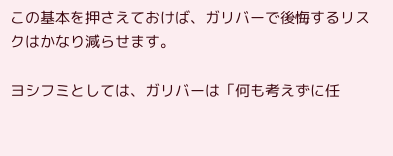この基本を押さえておけば、ガリバーで後悔するリスクはかなり減らせます。

ヨシフミとしては、ガリバーは「何も考えずに任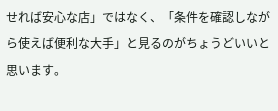せれば安心な店」ではなく、「条件を確認しながら使えば便利な大手」と見るのがちょうどいいと思います。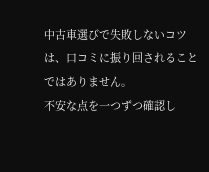中古車選びで失敗しないコツは、口コミに振り回されることではありません。
不安な点を一つずつ確認し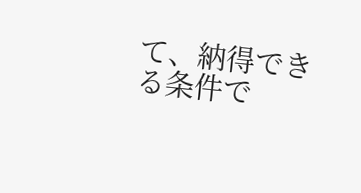て、納得できる条件で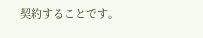契約することです。